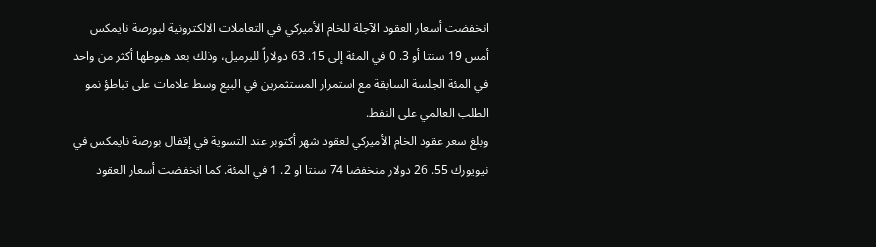انخفضت أسعار العقود الآجلة للخام الأميركي في التعاملات الالكترونية لبورصة نايمكس أمس 19 سنتا أو 3. 0 في المئة إلى 15. 63 دولاراً للبرميل، وذلك بعد هبوطها أكثر من واحد في المئة الجلسة السابقة مع استمرار المستثمرين في البيع وسط علامات على تباطؤ نمو الطلب العالمي على النفط.
وبلغ سعر عقود الخام الأميركي لعقود شهر أكتوبر عند التسوية في إقفال بورصة نايمكس في نيويورك 55. 26 دولار منخفضا 74 سنتا او 2. 1 في المئة. كما انخفضت أسعار العقود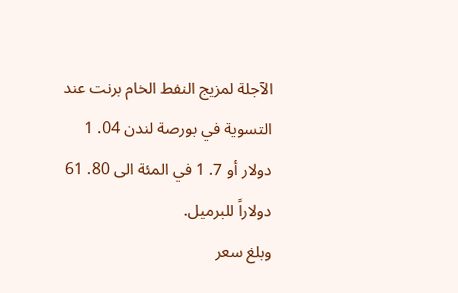الآجلة لمزيج النفط الخام برنت عند التسوية في بورصة لندن 04. 1 دولار أو 7. 1 في المئة الى 80. 61 دولاراً للبرميل.
وبلغ سعر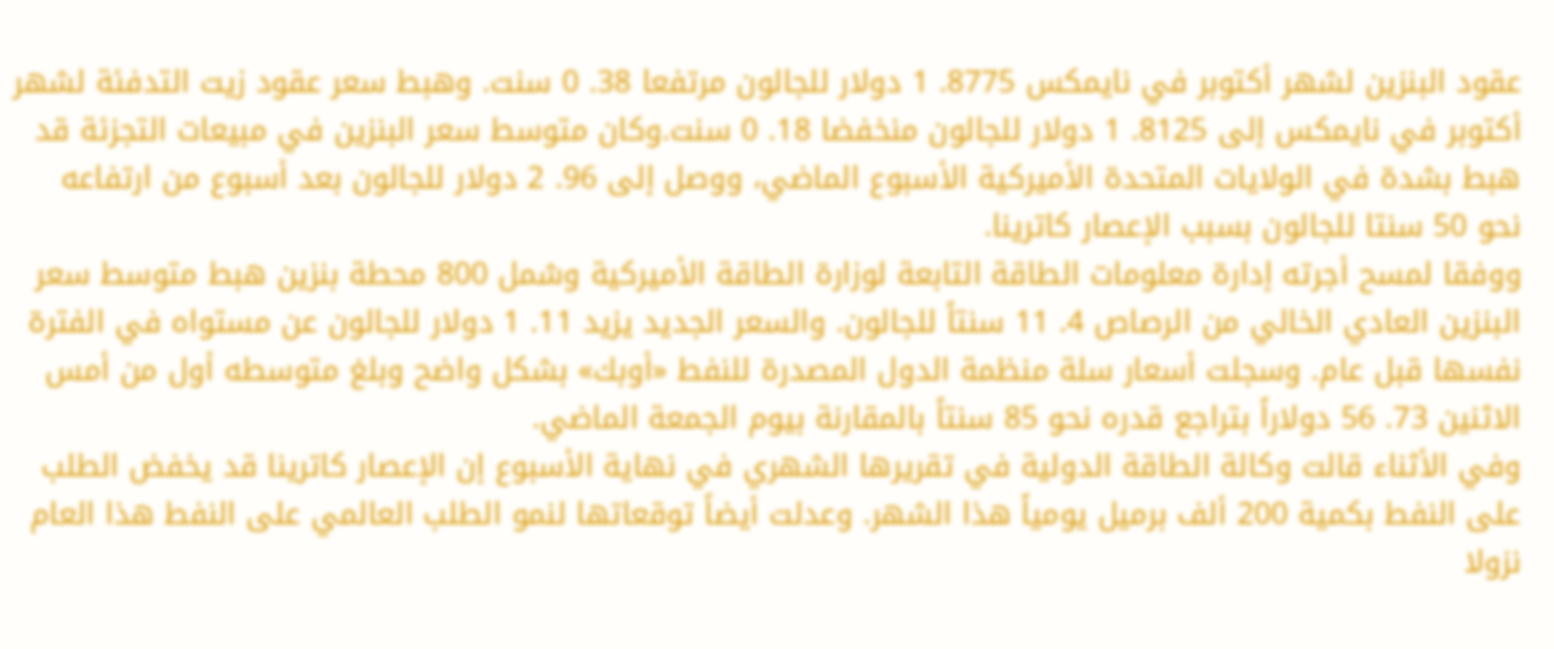عقود البنزين لشهر أكتوبر في نايمكس 8775. 1 دولار للجالون مرتفعا 38. 0 سنت. وهبط سعر عقود زيت التدفئة لشهر أكتوبر في نايمكس إلى 8125. 1 دولار للجالون منخفضا 18. 0 سنت.وكان متوسط سعر البنزين في مبيعات التجزئة قد هبط بشدة في الولايات المتحدة الأميركية الأسبوع الماضي، ووصل إلى 96. 2 دولار للجالون بعد أسبوع من ارتفاعه نحو 50 سنتا للجالون بسبب الإعصار كاترينا.
ووفقا لمسح أجرته إدارة معلومات الطاقة التابعة لوزارة الطاقة الأميركية وشمل 800 محطة بنزين هبط متوسط سعر البنزين العادي الخالي من الرصاص 4. 11 سنتاً للجالون. والسعر الجديد يزيد 11. 1 دولار للجالون عن مستواه في الفترة نفسها قبل عام. وسجلت أسعار سلة منظمة الدول المصدرة للنفط «أوبك» بشكل واضح وبلغ متوسطه أول من أمس الاثنين 73. 56 دولاراً بتراجع قدره نحو 85 سنتاً بالمقارنة بيوم الجمعة الماضي.
وفي الأثناء قالت وكالة الطاقة الدولية في تقريرها الشهري في نهاية الأسبوع إن الإعصار كاترينا قد يخفض الطلب على النفط بكمية 200 ألف برميل يومياً هذا الشهر. وعدلت أيضاً توقعاتها لنمو الطلب العالمي على النفط هذا العام نزولا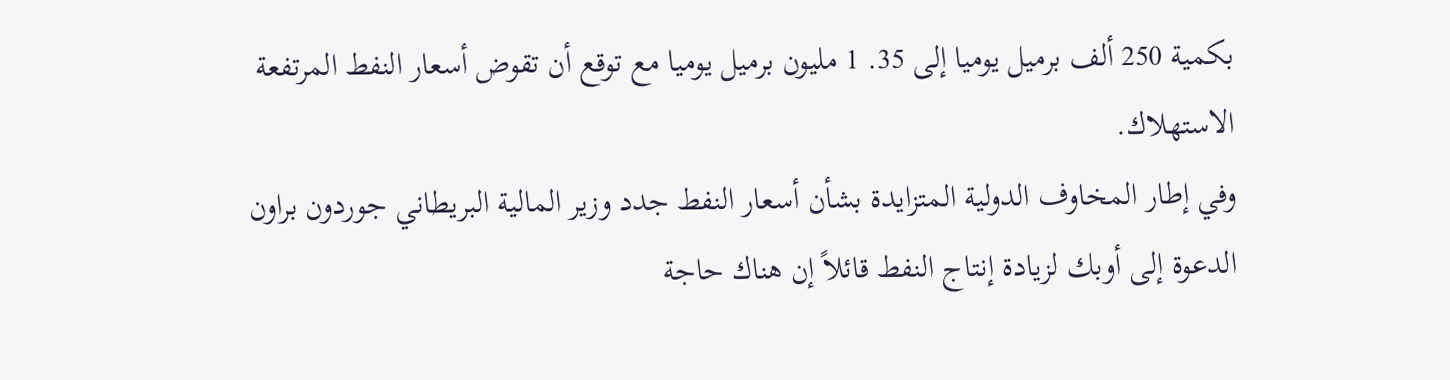بكمية 250 ألف برميل يوميا إلى 35. 1 مليون برميل يوميا مع توقع أن تقوض أسعار النفط المرتفعة الاستهلاك.
وفي إطار المخاوف الدولية المتزايدة بشأن أسعار النفط جدد وزير المالية البريطاني جوردون براون الدعوة إلى أوبك لزيادة إنتاج النفط قائلاً إن هناك حاجة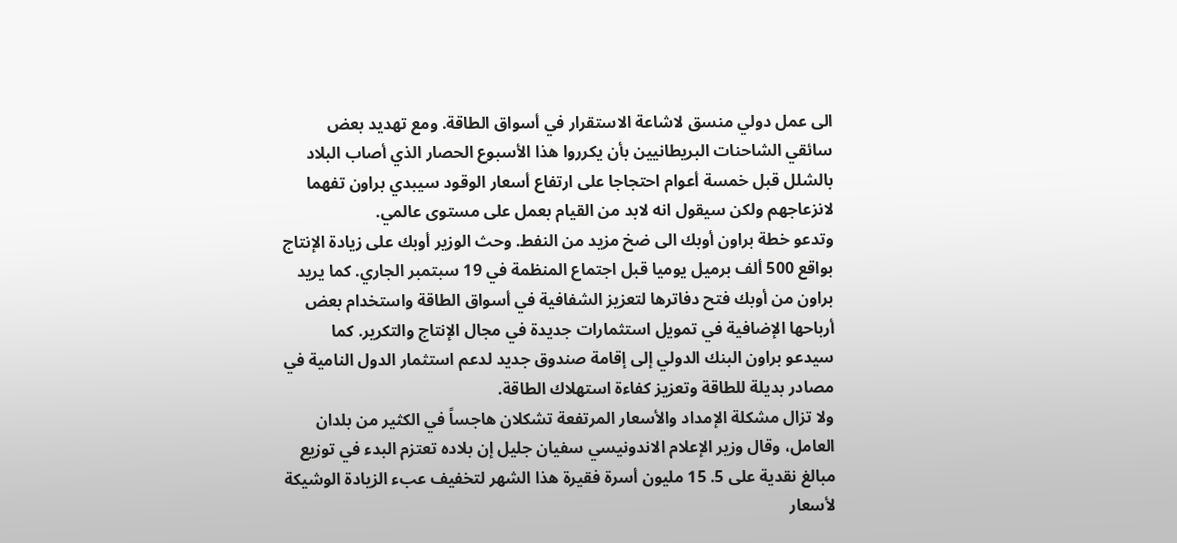الى عمل دولي منسق لاشاعة الاستقرار في أسواق الطاقة. ومع تهديد بعض سائقي الشاحنات البريطانيين بأن يكرروا هذا الأسبوع الحصار الذي أصاب البلاد بالشلل قبل خمسة أعوام احتجاجا على ارتفاع أسعار الوقود سيبدي براون تفهما لانزعاجهم ولكن سيقول انه لابد من القيام بعمل على مستوى عالمي.
وتدعو خطة براون أوبك الى ضخ مزيد من النفط. وحث الوزير أوبك على زيادة الإنتاج بواقع 500 ألف برميل يوميا قبل اجتماع المنظمة في 19 سبتمبر الجاري. كما يريد براون من أوبك فتح دفاترها لتعزيز الشفافية في أسواق الطاقة واستخدام بعض أرباحها الإضافية في تمويل استثمارات جديدة في مجال الإنتاج والتكرير. كما سيدعو براون البنك الدولي إلى إقامة صندوق جديد لدعم استثمار الدول النامية في مصادر بديلة للطاقة وتعزيز كفاءة استهلاك الطاقة.
ولا تزال مشكلة الإمداد والأسعار المرتفعة تشكلان هاجساً في الكثير من بلدان العامل، وقال وزير الإعلام الاندونيسي سفيان جليل إن بلاده تعتزم البدء في توزيع مبالغ نقدية على 5. 15 مليون أسرة فقيرة هذا الشهر لتخفيف عبء الزيادة الوشيكة لأسعار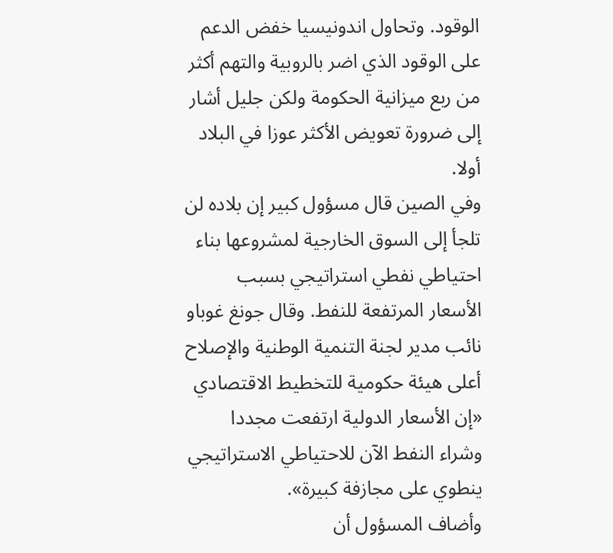الوقود. وتحاول اندونيسيا خفض الدعم على الوقود الذي اضر بالروبية والتهم أكثر من ربع ميزانية الحكومة ولكن جليل أشار إلى ضرورة تعويض الأكثر عوزا في البلاد أولا.
وفي الصين قال مسؤول كبير إن بلاده لن تلجأ إلى السوق الخارجية لمشروعها بناء احتياطي نفطي استراتيجي بسبب الأسعار المرتفعة للنفط. وقال جونغ غوباو نائب مدير لجنة التنمية الوطنية والإصلاح أعلى هيئة حكومية للتخطيط الاقتصادي «إن الأسعار الدولية ارتفعت مجددا وشراء النفط الآن للاحتياطي الاستراتيجي ينطوي على مجازفة كبيرة».
وأضاف المسؤول أن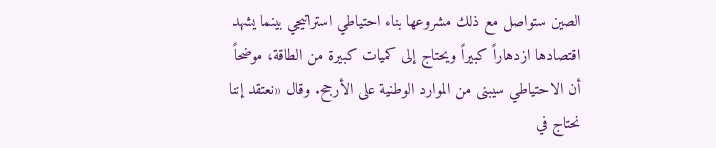الصين ستواصل مع ذلك مشروعها بناء احتياطي استراتيجي بينما يشهد اقتصادها ازدهاراً كبيراً ويحتاج إلى كميات كبيرة من الطاقة، موضحاً أن الاحتياطي سيبنى من الموارد الوطنية على الأرجح. وقال «نعتقد إننا نحتاج في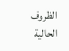الظروف الحالية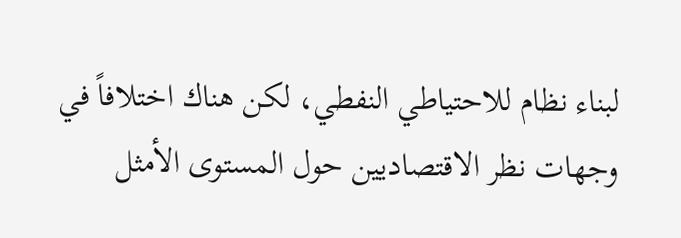لبناء نظام للاحتياطي النفطي، لكن هناك اختلافاً في وجهات نظر الاقتصاديين حول المستوى الأمثل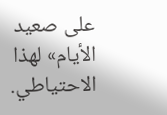على صعيد الأيام» لهذا الاحتياطي.